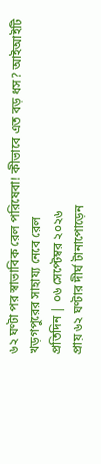৬২ ঘণ্টা পর স্বাভাবিক রেল পরিষেবা! কীভাবে এত বড় ধস? আইআইটি খড়গপুরের সাহায্য নেবে রেল
প্রতিদিন | ০৬ সেপ্টেম্বর ২০২৬
প্রায় ৬২ ঘণ্টার দীর্ঘ টানাপোড়েন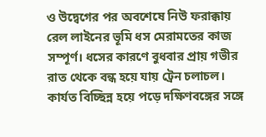ও উদ্বেগের পর অবশেষে নিউ ফরাক্কায় রেল লাইনের ভূমি ধস মেরামতের কাজ সম্পূর্ণ। ধসের কারণে বুধবার প্রায় গভীর রাত থেকে বন্ধ হয়ে যায় ট্রেন চলাচল। কার্যত বিচ্ছিন্ন হয়ে পড়ে দক্ষিণবঙ্গের সঙ্গে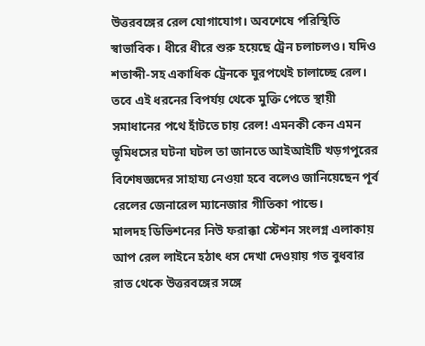উত্তরবঙ্গের রেল যোগাযোগ। অবশেষে পরিস্থিতি স্বাভাবিক। ধীরে ধীরে শুরু হয়েছে ট্রেন চলাচলও। যদিও শতাব্দী-সহ একাধিক ট্রেনকে ঘুরপথেই চালাচ্ছে রেল। তবে এই ধরনের বিপর্যয় থেকে মুক্তি পেতে স্থায়ী সমাধানের পথে হাঁটতে চায় রেল! এমনকী কেন এমন ভূমিধসের ঘটনা ঘটল তা জানতে আইআইটি খড়গপুরের বিশেষজ্ঞদের সাহায্য নেওয়া হবে বলেও জানিয়েছেন পূর্ব রেলের জেনারেল ম্যানেজার গীতিকা পান্ডে।
মালদহ ডিভিশনের নিউ ফরাক্কা স্টেশন সংলগ্ন এলাকায় আপ রেল লাইনে হঠাৎ ধস দেখা দেওয়ায় গত বুধবার রাত থেকে উত্তরবঙ্গের সঙ্গে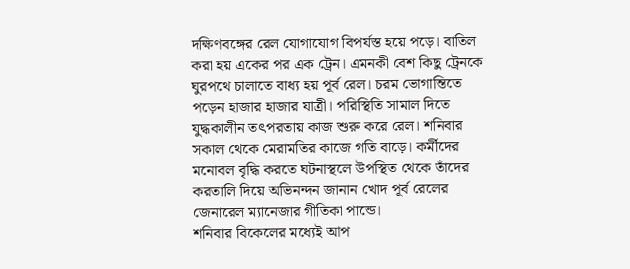দক্ষিণবঙ্গের রেল যোগাযোগ বিপর্যস্ত হয়ে পড়ে। বাতিল করা হয় একের পর এক ট্রেন। এমনকী বেশ কিছু ট্রেনকে ঘুরপথে চালাতে বাধ্য হয় পূর্ব রেল। চরম ভোগান্তিতে পড়েন হাজার হাজার যাত্রী। পরিস্থিতি সামাল দিতে যুদ্ধকালীন তৎপরতায় কাজ শুরু করে রেল। শনিবার সকাল থেকে মেরামতির কাজে গতি বাড়ে। কর্মীদের মনোবল বৃদ্ধি করতে ঘটনাস্থলে উপস্থিত থেকে তাঁদের করতালি দিয়ে অভিনন্দন জানান খোদ পূর্ব রেলের জেনারেল ম্যানেজার গীতিকা পান্ডে।
শনিবার বিকেলের মধ্যেই আপ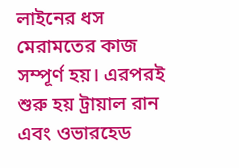লাইনের ধস মেরামতের কাজ সম্পূর্ণ হয়। এরপরই শুরু হয় ট্রায়াল রান এবং ওভারহেড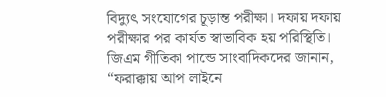বিদ্যুৎ সংযোগের চূড়ান্ত পরীক্ষা। দফায় দফায় পরীক্ষার পর কার্যত স্বাভাবিক হয় পরিস্থিতি। জিএম গীতিকা পান্ডে সাংবাদিকদের জানান, “ফরাক্কায় আপ লাইনে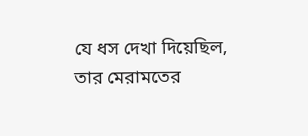যে ধস দেখা দিয়েছিল, তার মেরামতের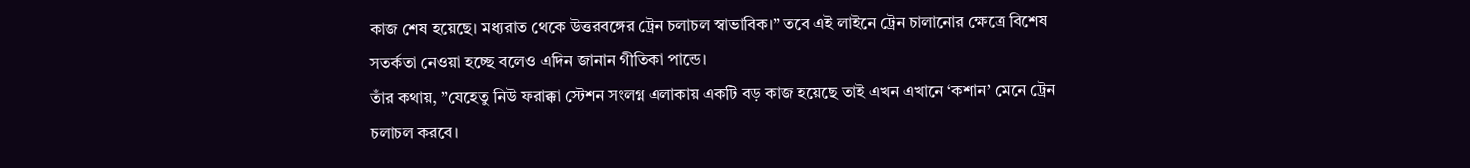কাজ শেষ হয়েছে। মধ্যরাত থেকে উত্তরবঙ্গের ট্রেন চলাচল স্বাভাবিক।” তবে এই লাইনে ট্রেন চালানোর ক্ষেত্রে বিশেষ সতর্কতা নেওয়া হচ্ছে বলেও এদিন জানান গীতিকা পান্ডে।
তাঁর কথায়, ”যেহেতু নিউ ফরাক্কা স্টেশন সংলগ্ন এলাকায় একটি বড় কাজ হয়েছে তাই এখন এখানে ‘কশান’ মেনে ট্রেন চলাচল করবে।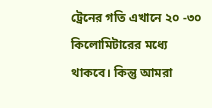ট্রেনের গতি এখানে ২০ -৩০ কিলোমিটারের মধ্যে থাকবে। কিন্তু আমরা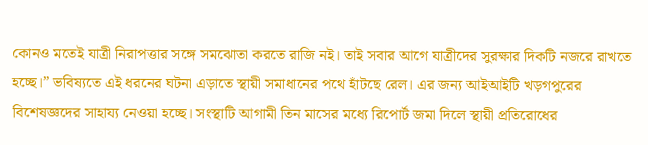কোনও মতেই যাত্রী নিরাপত্তার সঙ্গে সমঝোতা করতে রাজি নই। তাই সবার আগে যাত্রীদের সুরক্ষার দিকটি নজরে রাখতে হচ্ছে।” ভবিষ্যতে এই ধরনের ঘটনা এড়াতে স্থায়ী সমাধানের পথে হাঁটছে রেল। এর জন্য আইআইটি খড়গপুরের বিশেষজ্ঞদের সাহায্য নেওয়া হচ্ছে। সংস্থাটি আগামী তিন মাসের মধ্যে রিপোর্ট জমা দিলে স্থায়ী প্রতিরোধের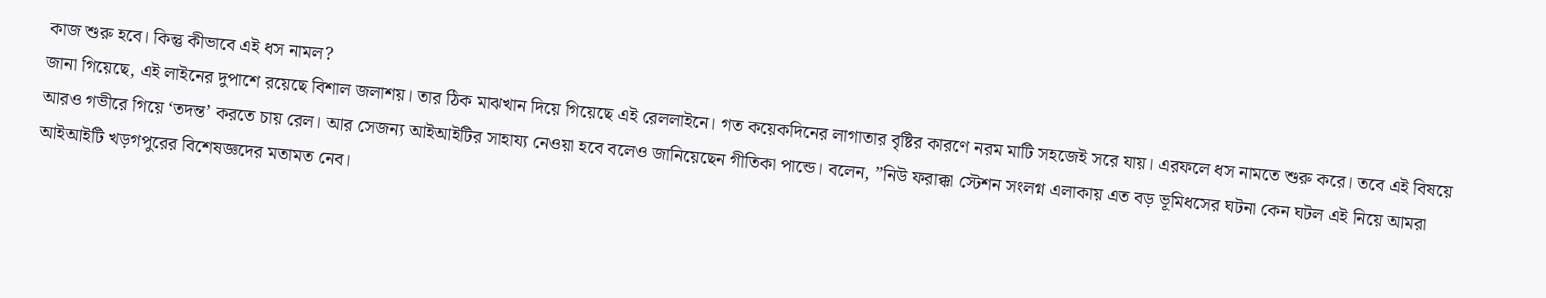কাজ শুরু হবে। কিন্তু কীভাবে এই ধস নামল?
জানা গিয়েছে, এই লাইনের দুপাশে রয়েছে বিশাল জলাশয়। তার ঠিক মাঝখান দিয়ে গিয়েছে এই রেললাইনে। গত কয়েকদিনের লাগাতার বৃষ্টির কারণে নরম মাটি সহজেই সরে যায়। এরফলে ধস নামতে শুরু করে। তবে এই বিষয়ে আরও গভীরে গিয়ে ‘তদন্ত’ করতে চায় রেল। আর সেজন্য আইআইটির সাহায্য নেওয়া হবে বলেও জানিয়েছেন গীতিকা পান্ডে। বলেন, ”নিউ ফরাক্কা স্টেশন সংলগ্ন এলাকায় এত বড় ভূমিধসের ঘটনা কেন ঘটল এই নিয়ে আমরা আইআইটি খড়গপুরের বিশেষজ্ঞদের মতামত নেব।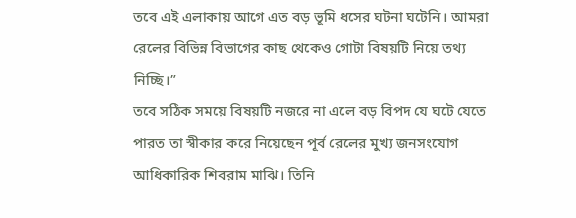তবে এই এলাকায় আগে এত বড় ভূমি ধসের ঘটনা ঘটেনি। আমরা রেলের বিভিন্ন বিভাগের কাছ থেকেও গোটা বিষয়টি নিয়ে তথ্য নিচ্ছি।”
তবে সঠিক সময়ে বিষয়টি নজরে না এলে বড় বিপদ যে ঘটে যেতে পারত তা স্বীকার করে নিয়েছেন পূর্ব রেলের মুখ্য জনসংযোগ আধিকারিক শিবরাম মাঝি। তিনি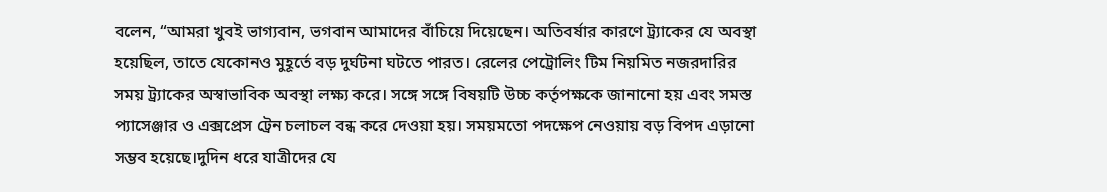বলেন, “আমরা খুবই ভাগ্যবান, ভগবান আমাদের বাঁচিয়ে দিয়েছেন। অতিবর্ষার কারণে ট্র্যাকের যে অবস্থা হয়েছিল, তাতে যেকোনও মুহূর্তে বড় দুর্ঘটনা ঘটতে পারত। রেলের পেট্রোলিং টিম নিয়মিত নজরদারির সময় ট্র্যাকের অস্বাভাবিক অবস্থা লক্ষ্য করে। সঙ্গে সঙ্গে বিষয়টি উচ্চ কর্তৃপক্ষকে জানানো হয় এবং সমস্ত প্যাসেঞ্জার ও এক্সপ্রেস ট্রেন চলাচল বন্ধ করে দেওয়া হয়। সময়মতো পদক্ষেপ নেওয়ায় বড় বিপদ এড়ানো সম্ভব হয়েছে।দুদিন ধরে যাত্রীদের যে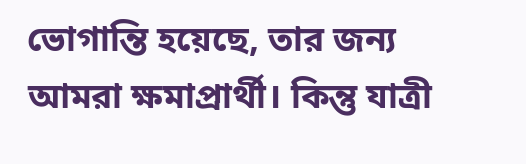ভোগান্তি হয়েছে, তার জন্য আমরা ক্ষমাপ্রার্থী। কিন্তু যাত্রী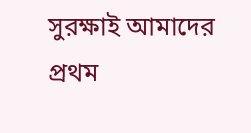সুরক্ষাই আমাদের প্রথম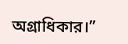অগ্রাধিকার।”